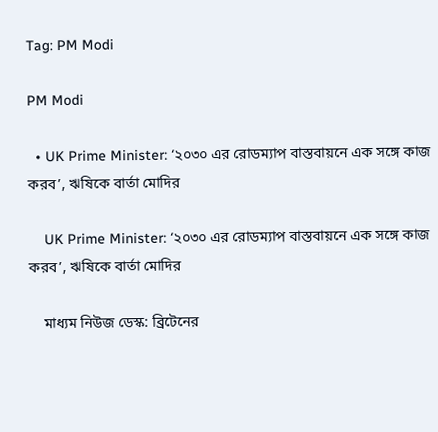Tag: PM Modi

PM Modi

  • UK Prime Minister: ‘২০৩০ এর রোডম্যাপ বাস্তবায়নে এক সঙ্গে কাজ করব’, ঋষিকে বার্তা মোদির

    UK Prime Minister: ‘২০৩০ এর রোডম্যাপ বাস্তবায়নে এক সঙ্গে কাজ করব’, ঋষিকে বার্তা মোদির

    মাধ্যম নিউজ ডেস্ক: ব্রিটেনের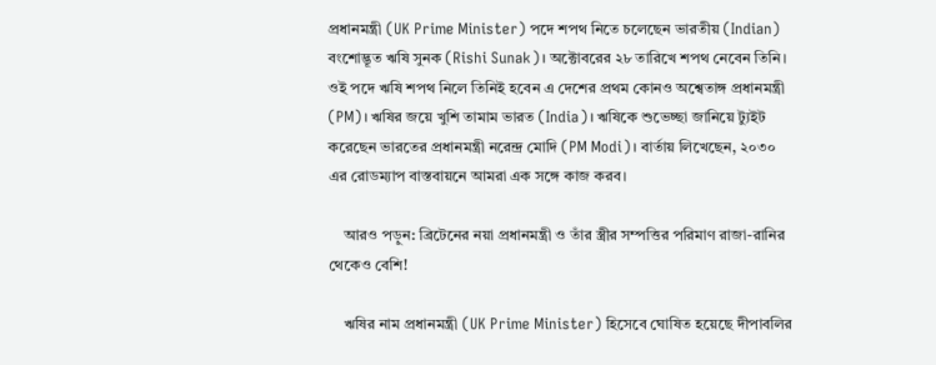প্রধানমন্ত্রী (UK Prime Minister) পদে শপথ নিতে চলেছেন ভারতীয় (Indian) বংশোদ্ভূত ঋষি সুনক (Rishi Sunak)। অক্টোবরের ২৮ তারিখে শপথ নেবেন তিনি। ওই পদে ঋষি শপথ নিলে তিনিই হবেন এ দেশের প্রথম কোনও অশ্বেতাঙ্গ প্রধানমন্ত্রী (PM)। ঋষির জয়ে খুশি তামাম ভারত (India)। ঋষিকে শুভেচ্ছা জানিয়ে ট্যুইট করেছেন ভারতের প্রধানমন্ত্রী নরেন্দ্র মোদি (PM Modi)। বার্তায় লিখেছেন, ২০৩০ এর রোডম্যাপ বাস্তবায়নে আমরা এক সঙ্গে কাজ করব।

    আরও পড়ুন: ব্রিটেনের নয়া প্রধানমন্ত্রী ও তাঁর স্ত্রীর সম্পত্তির পরিমাণ রাজা-রানির থেকেও বেশি!

    ঋষির নাম প্রধানমন্ত্রী (UK Prime Minister) হিসেবে ঘোষিত হয়েছে দীপাবলির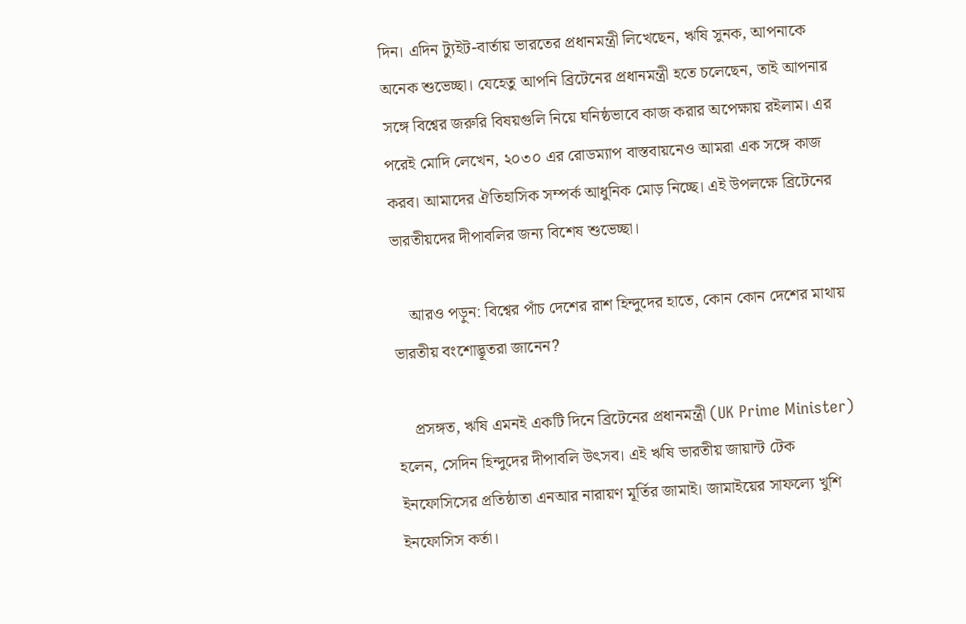দিন। এদিন ট্যুইট-বার্তায় ভারতের প্রধানমন্ত্রী লিখেছেন, ঋষি সুনক, আপনাকে অনেক শুভেচ্ছা। যেহেতু আপনি ব্রিটেনের প্রধানমন্ত্রী হতে চলেছেন, তাই আপনার সঙ্গে বিশ্বের জরুরি বিষয়গুলি নিয়ে ঘনিষ্ঠভাবে কাজ করার অপেক্ষায় রইলাম। এর পরেই মোদি লেখেন, ২০৩০ এর রোডম্যাপ বাস্তবায়নেও আমরা এক সঙ্গে কাজ করব। আমাদের ঐতিহাসিক সম্পর্ক আধুনিক মোড় নিচ্ছে। এই উপলক্ষে ব্রিটেনের ভারতীয়দের দীপাবলির জন্য বিশেষ শুভেচ্ছা।

    আরও পড়ুন: বিশ্বের পাঁচ দেশের রাশ হিন্দুদের হাতে, কোন কোন দেশের মাথায় ভারতীয় বংশোদ্ভূতরা জানেন?

    প্রসঙ্গত, ঋষি এমনই একটি দিনে ব্রিটেনের প্রধানমন্ত্রী (UK Prime Minister) হলেন, সেদিন হিন্দুদের দীপাবলি উৎসব। এই ঋষি ভারতীয় জায়ান্ট টেক ইনফোসিসের প্রতিষ্ঠাতা এনআর নারায়ণ মূর্তির জামাই। জামাইয়ের সাফল্যে খুশি ইনফোসিস কর্তা।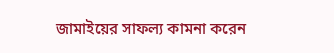জামাইয়ের সাফল্য কামনা করেন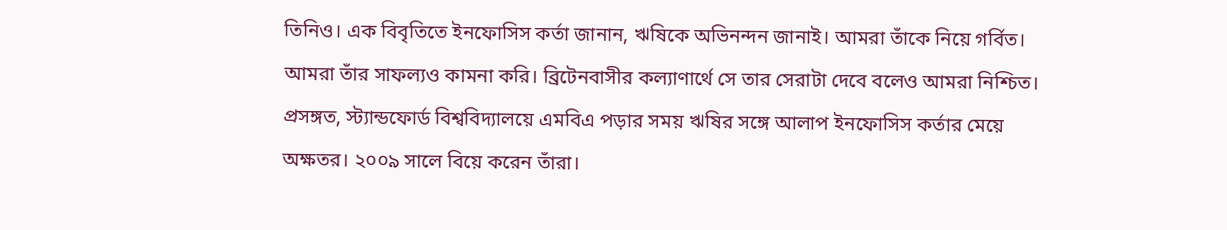তিনিও। এক বিবৃতিতে ইনফোসিস কর্তা জানান, ঋষিকে অভিনন্দন জানাই। আমরা তাঁকে নিয়ে গর্বিত। আমরা তাঁর সাফল্যও কামনা করি। ব্রিটেনবাসীর কল্যাণার্থে সে তার সেরাটা দেবে বলেও আমরা নিশ্চিত। প্রসঙ্গত, স্ট্যান্ডফোর্ড বিশ্ববিদ্যালয়ে এমবিএ পড়ার সময় ঋষির সঙ্গে আলাপ ইনফোসিস কর্তার মেয়ে অক্ষতর। ২০০৯ সালে বিয়ে করেন তাঁরা।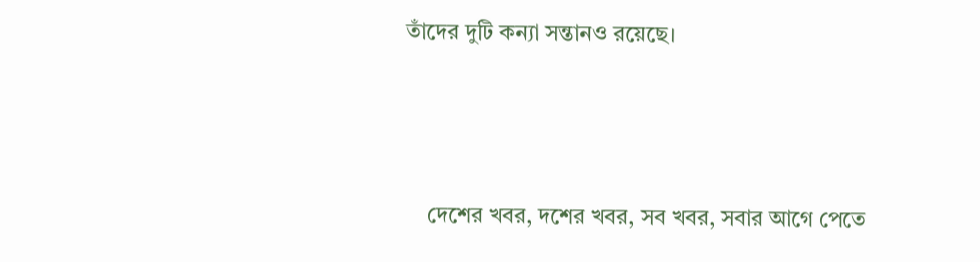তাঁদের দুটি কন্যা সন্তানও রয়েছে।



    দেশের খবর, দশের খবর, সব খবর, সবার আগে পেতে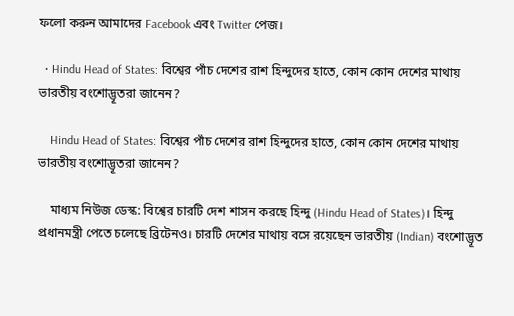ফলো করুন আমাদের Facebook এবং Twitter পেজ।

  • Hindu Head of States: বিশ্বের পাঁচ দেশের রাশ হিন্দুদের হাতে, কোন কোন দেশের মাথায় ভারতীয় বংশোদ্ভূতরা জানেন?

    Hindu Head of States: বিশ্বের পাঁচ দেশের রাশ হিন্দুদের হাতে, কোন কোন দেশের মাথায় ভারতীয় বংশোদ্ভূতরা জানেন?

    মাধ্যম নিউজ ডেস্ক: বিশ্বের চারটি দেশ শাসন করছে হিন্দু (Hindu Head of States)। হিন্দু প্রধানমন্ত্রী পেতে চলেছে ব্রিটেনও। চারটি দেশের মাথায় বসে রয়েছেন ভারতীয় (Indian) বংশোদ্ভূত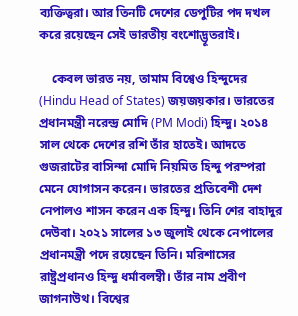ব্যক্তিত্বরা। আর তিনটি দেশের ডেপুটির পদ দখল করে রয়েছেন সেই ভারতীয় বংশোদ্ভূতরাই।

    কেবল ভারত নয়, তামাম বিশ্বেও হিন্দুদের (Hindu Head of States) জয়জয়কার। ভারতের প্রধানমন্ত্রী নরেন্দ্র মোদি (PM Modi) হিন্দু। ২০১৪ সাল থেকে দেশের রশি তাঁর হাতেই। আদতে গুজরাটের বাসিন্দা মোদি নিয়মিত হিন্দু পরম্পরা মেনে যোগাসন করেন। ভারতের প্রতিবেশী দেশ নেপালও শাসন করেন এক হিন্দু। তিনি শের বাহাদুর দেউবা। ২০২১ সালের ১৩ জুলাই থেকে নেপালের প্রধানমন্ত্রী পদে রয়েছেন তিনি। মরিশাসের রাষ্ট্রপ্রধানও হিন্দু ধর্মাবলম্বী। তাঁর নাম প্রবীণ জাগনাউথ। বিশ্বের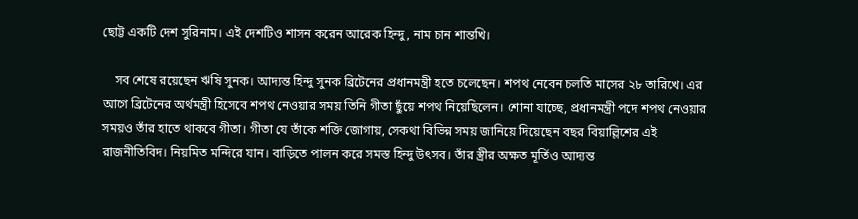ছোট্ট একটি দেশ সুরিনাম। এই দেশটিও শাসন করেন আরেক হিন্দু, নাম চান শান্তখি।

    সব শেষে রয়েছেন ঋষি সুনক। আদ্যন্ত হিন্দু সুনক ব্রিটেনের প্রধানমন্ত্রী হতে চলেছেন। শপথ নেবেন চলতি মাসের ২৮ তারিখে। এর আগে ব্রিটেনের অর্থমন্ত্রী হিসেবে শপথ নেওয়ার সময় তিনি গীতা ছুঁয়ে শপথ নিয়েছিলেন। শোনা যাচ্ছে, প্রধানমন্ত্রী পদে শপথ নেওয়ার সময়ও তাঁর হাতে থাকবে গীতা। গীতা যে তাঁকে শক্তি জোগায়, সেকথা বিভিন্ন সময় জানিয়ে দিয়েছেন বছর বিয়াল্লিশের এই রাজনীতিবিদ। নিয়মিত মন্দিরে যান। বাড়িতে পালন করে সমস্ত হিন্দু উৎসব। তাঁর স্ত্রীর অক্ষত মূর্তিও আদ্যন্ত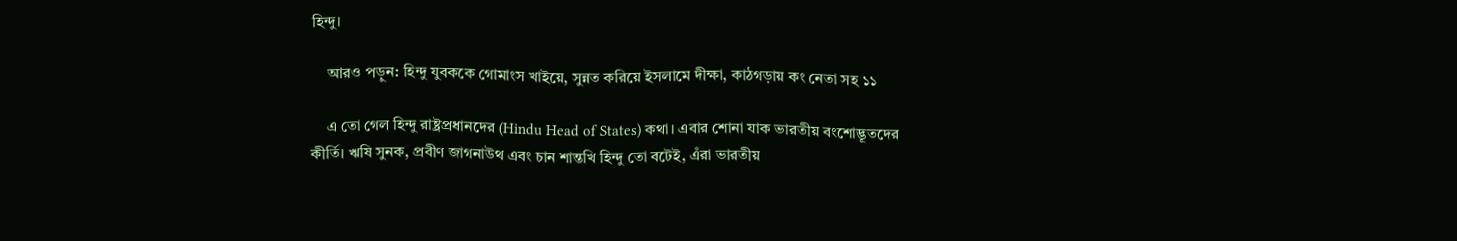হিন্দু।

    আরও পড়ুন: হিন্দু যুবককে গোমাংস খাইয়ে, সুন্নত করিয়ে ইসলামে দীক্ষা, কাঠগড়ায় কং নেতা সহ ১১

    এ তো গেল হিন্দু রাষ্ট্রপ্রধানদের (Hindu Head of States) কথা। এবার শোনা যাক ভারতীয় বংশোদ্ভূতদের কীর্তি। ঋষি সুনক, প্রবীণ জাগনাউথ এবং চান শান্তখি হিন্দু তো বটেই, এঁরা ভারতীয়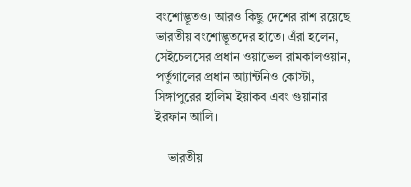বংশোদ্ভূতও। আরও কিছু দেশের রাশ রয়েছে ভারতীয় বংশোদ্ভূতদের হাতে। এঁরা হলেন, সেইচেলসের প্রধান ওয়াভেল রামকালওয়ান, পর্তুগালের প্রধান আ্যান্টনিও কোস্টা, সিঙ্গাপুরের হালিম ইয়াকব এবং গুয়ানার ইরফান আলি।

    ভারতীয়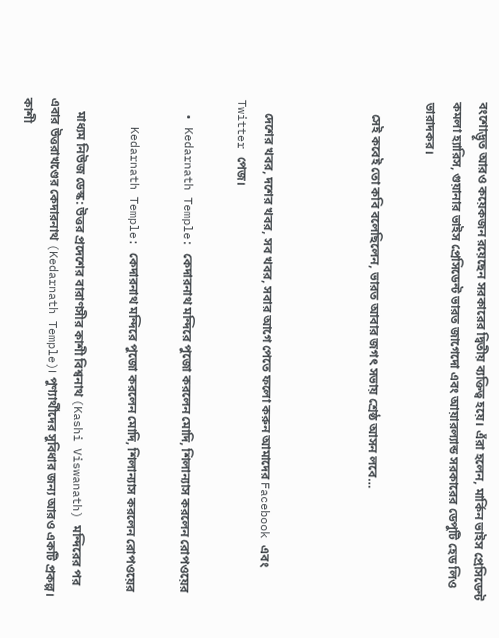বংশোদ্ভূত আরও কয়েকজন রয়েছেন সরকারের দ্বিতীয় ব্যক্তিত্ব হয়ে। এঁরা হলেন, মার্কিন ভাইস প্রেসিডেন্ট কমলা হ্যারিস, গুয়ানার ভাইস প্রেসিডেন্ট ভারত জাগেদো এবং আয়ারল্যান্ড সরকারের ডেপুটি হেড লিও ভারাদকর।

    সেই কবেই তো কবি বলেছিলেন, ভারত আবার জগৎ সভায় শ্রেষ্ঠ আসন লবে…



    দেশের খবর, দশের খবর, সব খবর, সবার আগে পেতে ফলো করুন আমাদের Facebook এবং Twitter পেজ।

  • Kedarnath Temple: কেদারনাথ মন্দিরে পুজো করলেন মোদি, শিলান্যাস করলেন রোপওয়ের

    Kedarnath Temple: কেদারনাথ মন্দিরে পুজো করলেন মোদি, শিলান্যাস করলেন রোপওয়ের

    মাধ্যম নিউজ ডেস্ক: উত্তর প্রদেশের বারাণসীর কাশী বিশ্বনাথ (Kashi Viswanath) মন্দিরের পর এবার উত্তরাখণ্ডের কেদারনাথ (Kedarnath Temple)। পুণ্যার্থীদের সুবিধার জন্য আরও একটি প্রকল্প। কাশী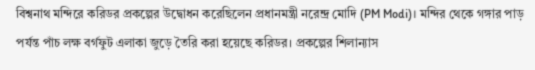বিশ্বনাথ মন্দিরে করিডর প্রকল্পের উদ্বোধন করেছিলেন প্রধানমন্ত্রী নরেন্দ্র মোদি (PM Modi)। মন্দির থেকে গঙ্গার পাড় পর্যন্ত পাঁচ লক্ষ বর্গফুট এলাকা জুড়ে তৈরি করা হয়েছে করিডর। প্রকল্পের শিলান্যাস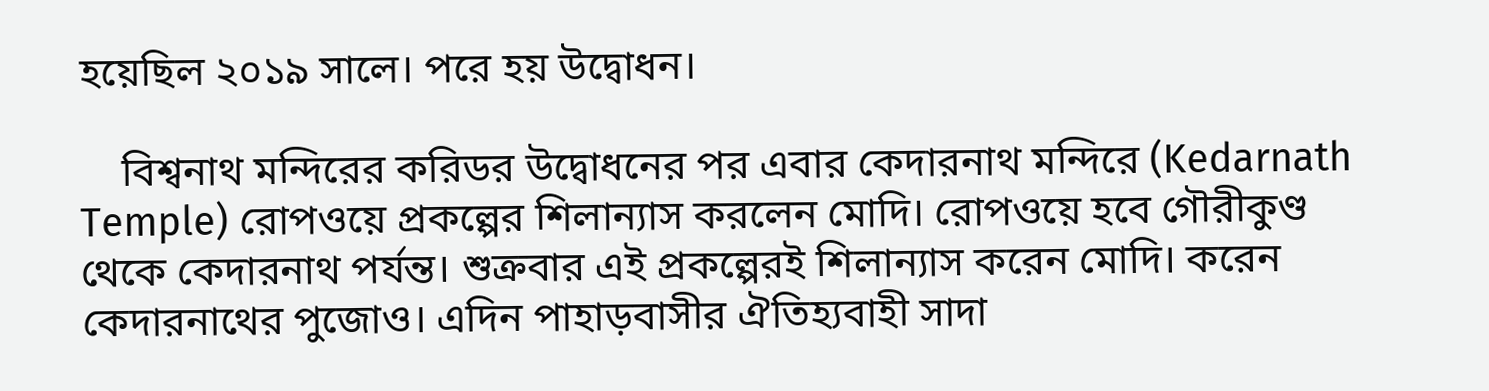হয়েছিল ২০১৯ সালে। পরে হয় উদ্বোধন।

    বিশ্বনাথ মন্দিরের করিডর উদ্বোধনের পর এবার কেদারনাথ মন্দিরে (Kedarnath Temple) রোপওয়ে প্রকল্পের শিলান্যাস করলেন মোদি। রোপওয়ে হবে গৌরীকুণ্ড থেকে কেদারনাথ পর্যন্ত। শুক্রবার এই প্রকল্পেরই শিলান্যাস করেন মোদি। করেন কেদারনাথের পুজোও। এদিন পাহাড়বাসীর ঐতিহ্যবাহী সাদা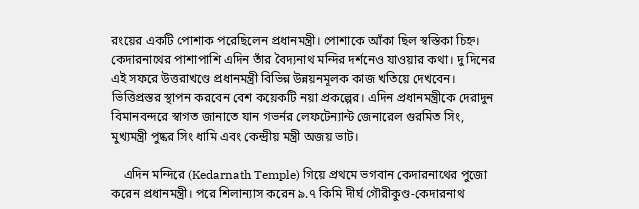রংয়ের একটি পোশাক পরেছিলেন প্রধানমন্ত্রী। পোশাকে আঁকা ছিল স্বস্তিকা চিহ্ন। কেদারনাথের পাশাপাশি এদিন তাঁর বৈদ্যনাথ মন্দির দর্শনেও যাওয়ার কথা। দু দিনের এই সফরে উত্তরাখণ্ডে প্রধানমন্ত্রী বিভিন্ন উন্নয়নমূলক কাজ খতিয়ে দেখবেন। ভিত্তিপ্রস্তর স্থাপন করবেন বেশ কয়েকটি নয়া প্রকল্পের। এদিন প্রধানমন্ত্রীকে দেরাদুন বিমানবন্দরে স্বাগত জানাতে যান গভর্নর লেফটেন্যান্ট জেনারেল গুরমিত সিং, মুখ্যমন্ত্রী পুষ্কর সিং ধামি এবং কেন্দ্রীয় মন্ত্রী অজয় ভাট।

    এদিন মন্দিরে (Kedarnath Temple) গিয়ে প্রথমে ভগবান কেদারনাথের পুজো করেন প্রধানমন্ত্রী। পরে শিলান্যাস করেন ৯.৭ কিমি দীর্ঘ গৌরীকুণ্ড-কেদারনাথ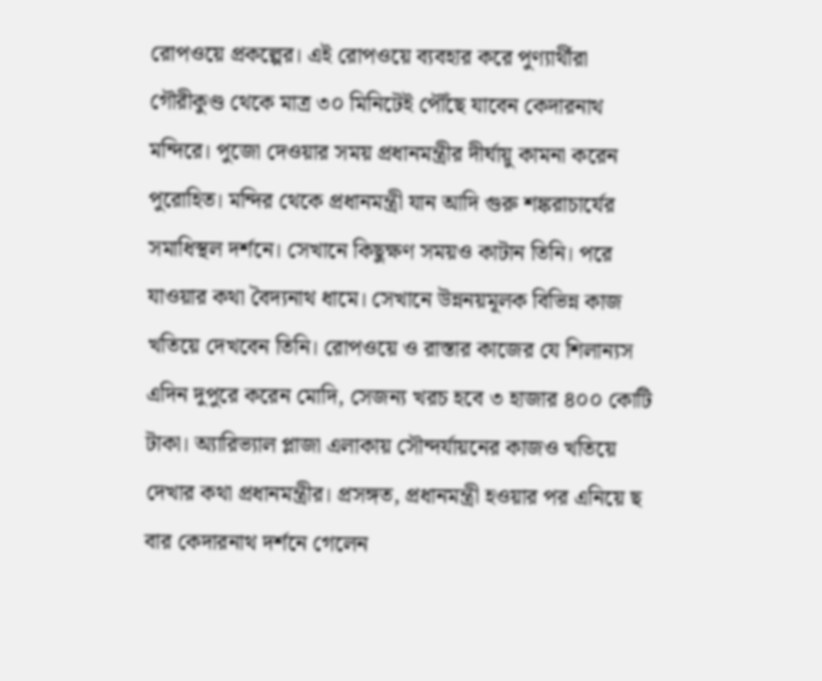রোপওয়ে প্রকল্পের। এই রোপওয়ে ব্যবহার করে পুণ্যার্থীরা গৌরীকুণ্ড থেকে মাত্র ৩০ মিনিটেই পৌঁছে যাবেন কেদারনাথ মন্দিরে। পুজো দেওয়ার সময় প্রধানমন্ত্রীর দীর্ঘায়ু কামনা করেন পুরোহিত। মন্দির থেকে প্রধানমন্ত্রী যান আদি গুরু শঙ্করাচার্যের সমাধিস্থল দর্শনে। সেখানে কিছুক্ষণ সময়ও কাটান তিনি। পরে যাওয়ার কথা বৈদ্যনাথ ধামে। সেখানে উন্ননয়মূলক বিভিন্ন কাজ খতিয়ে দেখবেন তিনি। রোপওয়ে ও রাস্তার কাজের যে শিলান্যস এদিন দুপুরে করেন মোদি, সেজন্য খরচ হবে ৩ হাজার ৪০০ কোটি টাকা। অ্যারিভ্যাল প্লাজা এলাকায় সৌন্দর্যায়নের কাজও খতিয়ে দেখার কথা প্রধানমন্ত্রীর। প্রসঙ্গত, প্রধানমন্ত্রী হওয়ার পর এনিয়ে ছ বার কেদারনাথ দর্শনে গেলেন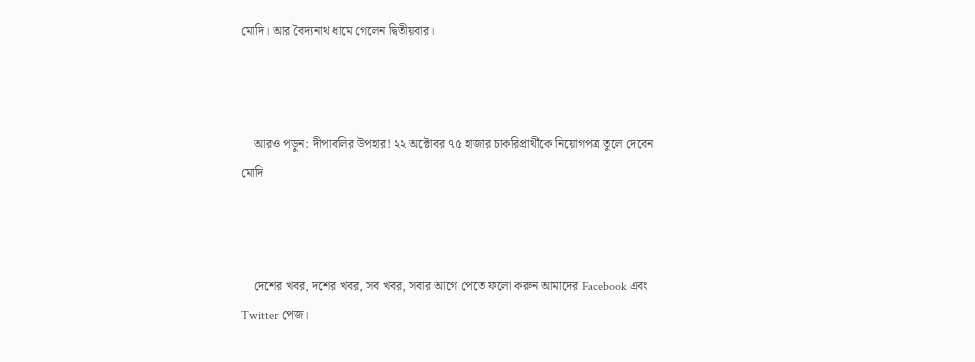মোদি। আর বৈদ্যনাথ ধামে গেলেন দ্বিতীয়বার।



    আরও পড়ুন: দীপাবলির উপহার! ২২ অক্টোবর ৭৫ হাজার চাকরিপ্রার্থীকে নিয়োগপত্র তুলে দেবেন মোদি



    দেশের খবর, দশের খবর, সব খবর, সবার আগে পেতে ফলো করুন আমাদের Facebook এবং Twitter পেজ।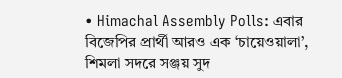• Himachal Assembly Polls: এবার বিজেপির প্রার্থী আরও এক ‘চায়েওয়ালা’, শিমলা সদরে সঞ্জয় সুদ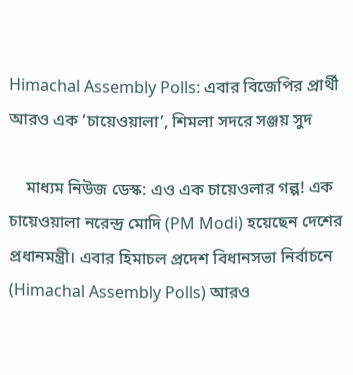Himachal Assembly Polls: এবার বিজেপির প্রার্থী আরও এক ‘চায়েওয়ালা’, শিমলা সদরে সঞ্জয় সুদ

    মাধ্যম নিউজ ডেস্ক: এও এক চায়েওলার গল্প! এক চায়েওয়ালা নরেন্দ্র মোদি (PM Modi) হয়েছেন দেশের প্রধানমন্ত্রী। এবার হিমাচল প্রদেশ বিধানসভা নির্বাচনে (Himachal Assembly Polls) আরও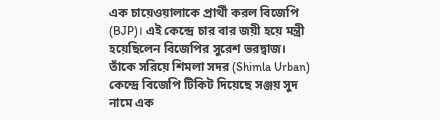এক চায়েওয়ালাকে প্রার্থী করল বিজেপি (BJP)। এই কেন্দ্রে চার বার জয়ী হয়ে মন্ত্রী হয়েছিলেন বিজেপির সুরেশ ভরদ্বাজ। তাঁকে সরিয়ে শিমলা সদর (Shimla Urban) কেন্দ্রে বিজেপি টিকিট দিয়েছে সঞ্জয় সুদ নামে এক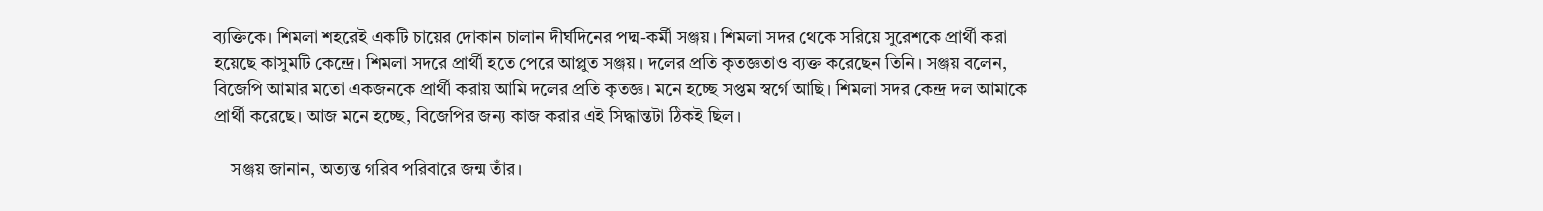ব্যক্তিকে। শিমলা শহরেই একটি চায়ের দোকান চালান দীর্ঘদিনের পদ্ম-কর্মী সঞ্জয়। শিমলা সদর থেকে সরিয়ে সুরেশকে প্রার্থী করা হয়েছে কাসুমটি কেন্দ্রে। শিমলা সদরে প্রার্থী হতে পেরে আপ্লুত সঞ্জয়। দলের প্রতি কৃতজ্ঞতাও ব্যক্ত করেছেন তিনি। সঞ্জয় বলেন, বিজেপি আমার মতো একজনকে প্রার্থী করায় আমি দলের প্রতি কৃতজ্ঞ। মনে হচ্ছে সপ্তম স্বর্গে আছি। শিমলা সদর কেন্দ্র দল আমাকে প্রার্থী করেছে। আজ মনে হচ্ছে, বিজেপির জন্য কাজ করার এই সিদ্ধান্তটা ঠিকই ছিল।

    সঞ্জয় জানান, অত্যন্ত গরিব পরিবারে জন্ম তাঁর।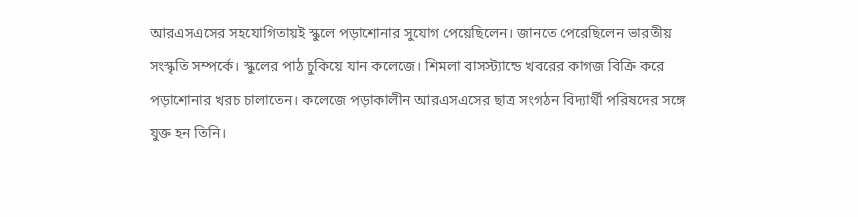আরএসএসের সহযোগিতায়ই স্কুলে পড়াশোনার সুযোগ পেয়েছিলেন। জানতে পেরেছিলেন ভারতীয় সংস্কৃতি সম্পর্কে। স্কুলের পাঠ চুকিয়ে যান কলেজে। শিমলা বাসস্ট্যান্ডে খবরের কাগজ বিক্রি করে পড়াশোনার খরচ চালাতেন। কলেজে পড়াকালীন আরএসএসের ছাত্র সংগঠন বিদ্যার্থী পরিষদের সঙ্গে যুক্ত হন তিনি।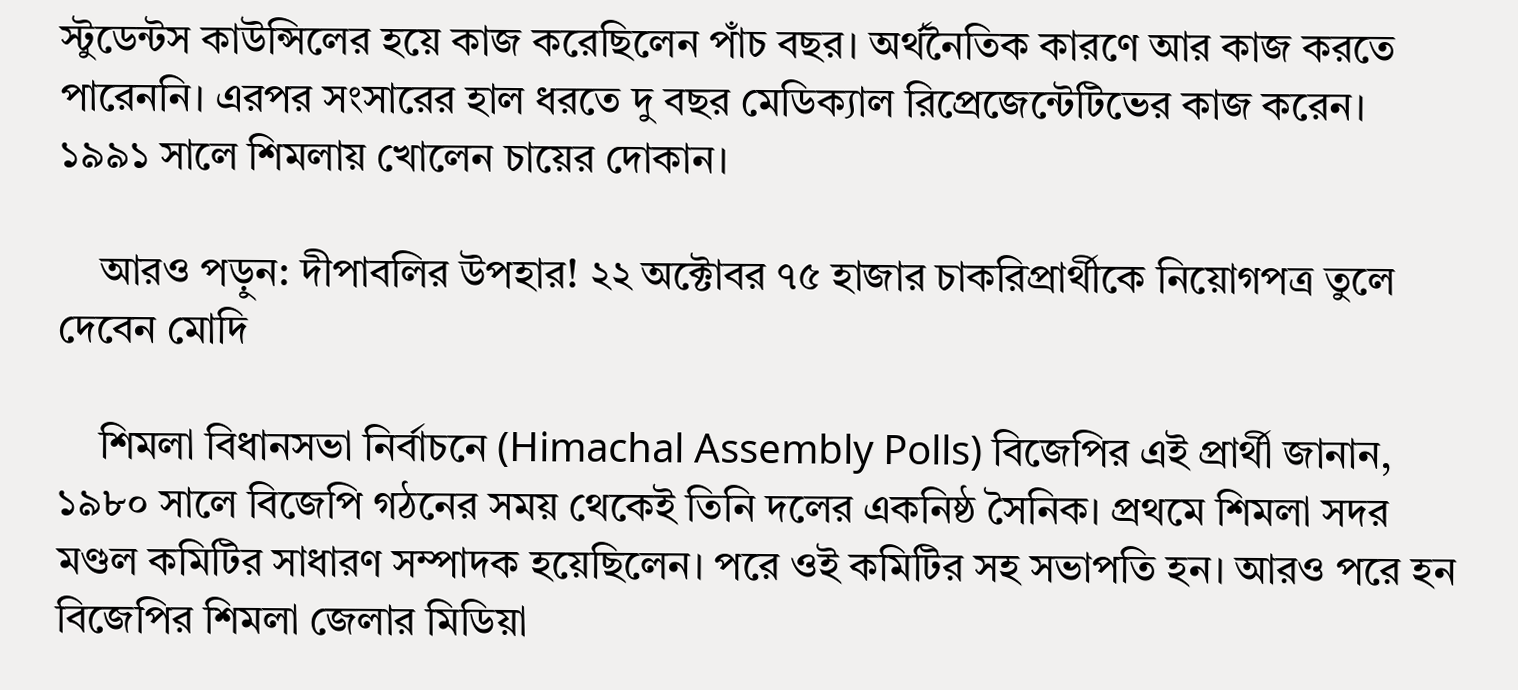স্টুডেন্টস কাউন্সিলের হয়ে কাজ করেছিলেন পাঁচ বছর। অর্থনৈতিক কারণে আর কাজ করতে পারেননি। এরপর সংসারের হাল ধরতে দু বছর মেডিক্যাল রিপ্রেজেন্টেটিভের কাজ করেন। ১৯৯১ সালে শিমলায় খোলেন চায়ের দোকান।

    আরও পড়ুন: দীপাবলির উপহার! ২২ অক্টোবর ৭৫ হাজার চাকরিপ্রার্থীকে নিয়োগপত্র তুলে দেবেন মোদি

    শিমলা বিধানসভা নির্বাচনে (Himachal Assembly Polls) বিজেপির এই প্রার্থী জানান, ১৯৮০ সালে বিজেপি গঠনের সময় থেকেই তিনি দলের একনিষ্ঠ সৈনিক। প্রথমে শিমলা সদর মণ্ডল কমিটির সাধারণ সম্পাদক হয়েছিলেন। পরে ওই কমিটির সহ সভাপতি হন। আরও পরে হন বিজেপির শিমলা জেলার মিডিয়া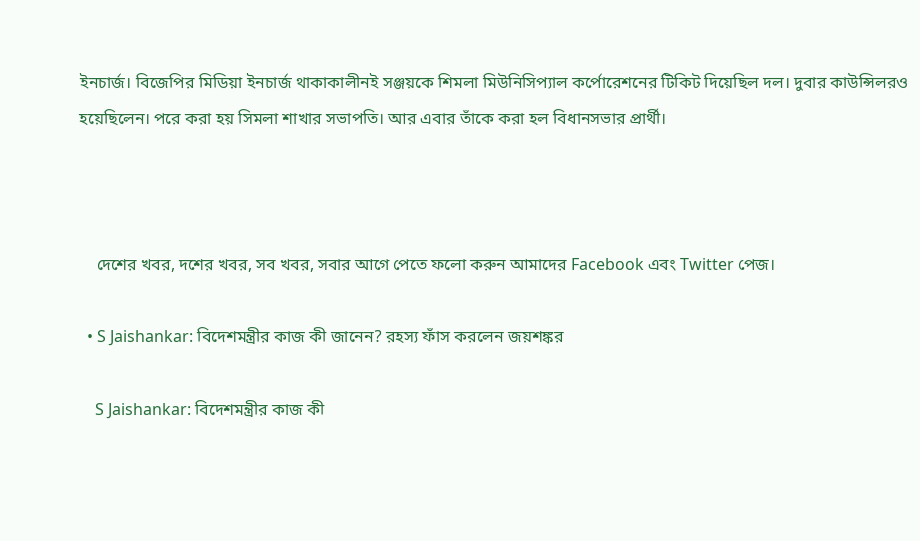ইনচার্জ। বিজেপির মিডিয়া ইনচার্জ থাকাকালীনই সঞ্জয়কে শিমলা মিউনিসিপ্যাল কর্পোরেশনের টিকিট দিয়েছিল দল। দুবার কাউন্সিলরও হয়েছিলেন। পরে করা হয় সিমলা শাখার সভাপতি। আর এবার তাঁকে করা হল বিধানসভার প্রার্থী।



    দেশের খবর, দশের খবর, সব খবর, সবার আগে পেতে ফলো করুন আমাদের Facebook এবং Twitter পেজ।

  • S Jaishankar: বিদেশমন্ত্রীর কাজ কী জানেন? রহস্য ফাঁস করলেন জয়শঙ্কর

    S Jaishankar: বিদেশমন্ত্রীর কাজ কী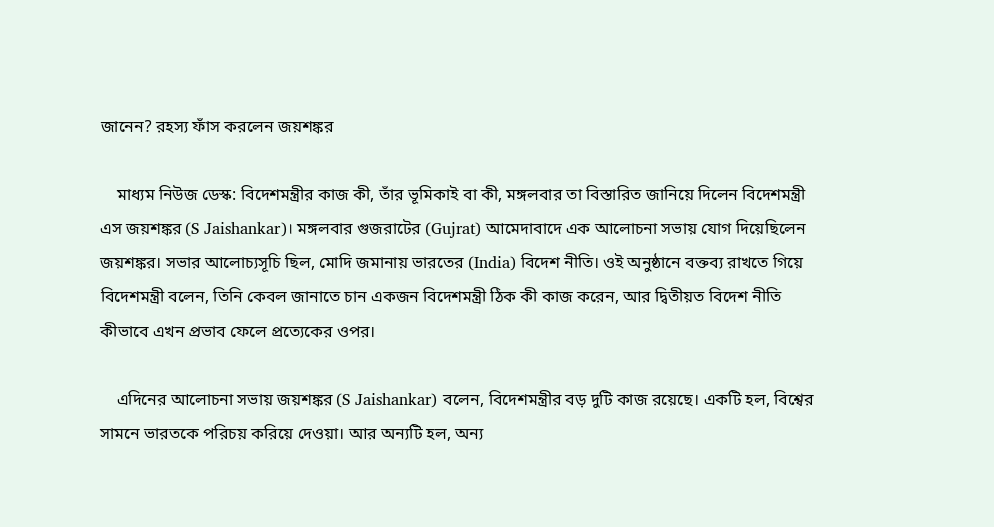জানেন? রহস্য ফাঁস করলেন জয়শঙ্কর

    মাধ্যম নিউজ ডেস্ক: বিদেশমন্ত্রীর কাজ কী, তাঁর ভূমিকাই বা কী, মঙ্গলবার তা বিস্তারিত জানিয়ে দিলেন বিদেশমন্ত্রী এস জয়শঙ্কর (S Jaishankar)। মঙ্গলবার গুজরাটের (Gujrat) আমেদাবাদে এক আলোচনা সভায় যোগ দিয়েছিলেন জয়শঙ্কর। সভার আলোচ্যসূচি ছিল, মোদি জমানায় ভারতের (India) বিদেশ নীতি। ওই অনুষ্ঠানে বক্তব্য রাখতে গিয়ে বিদেশমন্ত্রী বলেন, তিনি কেবল জানাতে চান একজন বিদেশমন্ত্রী ঠিক কী কাজ করেন, আর দ্বিতীয়ত বিদেশ নীতি কীভাবে এখন প্রভাব ফেলে প্রত্যেকের ওপর।

    এদিনের আলোচনা সভায় জয়শঙ্কর (S Jaishankar) বলেন, বিদেশমন্ত্রীর বড় দুটি কাজ রয়েছে। একটি হল, বিশ্বের সামনে ভারতকে পরিচয় করিয়ে দেওয়া। আর অন্যটি হল, অন্য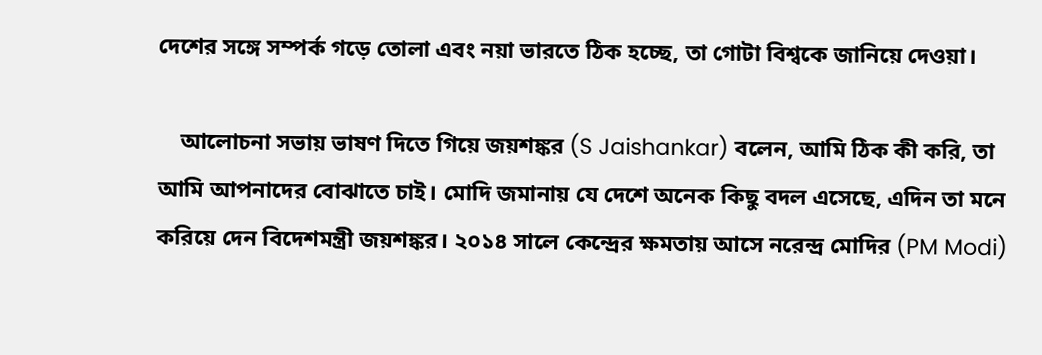দেশের সঙ্গে সম্পর্ক গড়ে তোলা এবং নয়া ভারতে ঠিক হচ্ছে, তা গোটা বিশ্বকে জানিয়ে দেওয়া।

    আলোচনা সভায় ভাষণ দিতে গিয়ে জয়শঙ্কর (S Jaishankar) বলেন, আমি ঠিক কী করি, তা আমি আপনাদের বোঝাতে চাই। মোদি জমানায় যে দেশে অনেক কিছু বদল এসেছে, এদিন তা মনে করিয়ে দেন বিদেশমন্ত্রী জয়শঙ্কর। ২০১৪ সালে কেন্দ্রের ক্ষমতায় আসে নরেন্দ্র মোদির (PM Modi)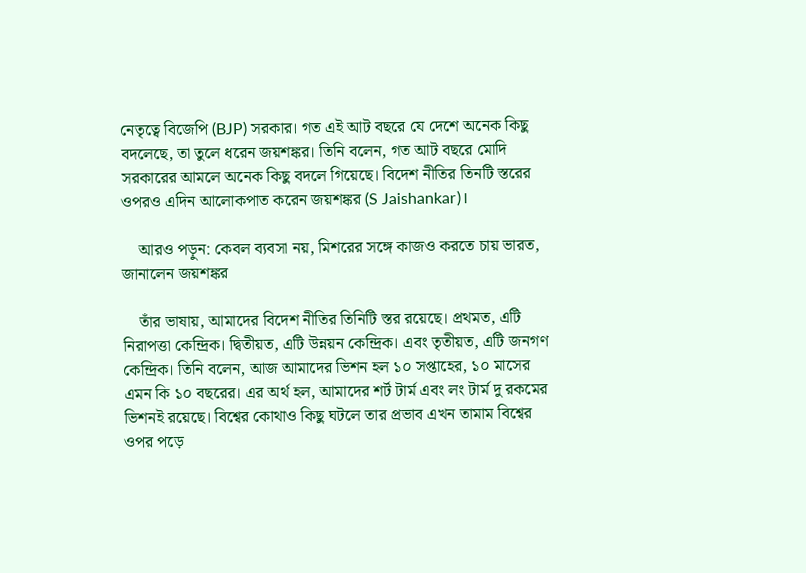নেতৃত্বে বিজেপি (BJP) সরকার। গত এই আট বছরে যে দেশে অনেক কিছু বদলেছে, তা তুলে ধরেন জয়শঙ্কর। তিনি বলেন, গত আট বছরে মোদি সরকারের আমলে অনেক কিছু বদলে গিয়েছে। বিদেশ নীতির তিনটি স্তরের ওপরও এদিন আলোকপাত করেন জয়শঙ্কর (S Jaishankar)।

    আরও পড়ুন: কেবল ব্যবসা নয়, মিশরের সঙ্গে কাজও করতে চায় ভারত, জানালেন জয়শঙ্কর

    তাঁর ভাষায়, আমাদের বিদেশ নীতির তিনিটি স্তর রয়েছে। প্রথমত, এটি নিরাপত্তা কেন্দ্রিক। দ্বিতীয়ত, এটি উন্নয়ন কেন্দ্রিক। এবং তৃতীয়ত, এটি জনগণ কেন্দ্রিক। তিনি বলেন, আজ আমাদের ভিশন হল ১০ সপ্তাহের, ১০ মাসের এমন কি ১০ বছরের। এর অর্থ হল, আমাদের শর্ট টার্ম এবং লং টার্ম দু রকমের ভিশনই রয়েছে। বিশ্বের কোথাও কিছু ঘটলে তার প্রভাব এখন তামাম বিশ্বের ওপর পড়ে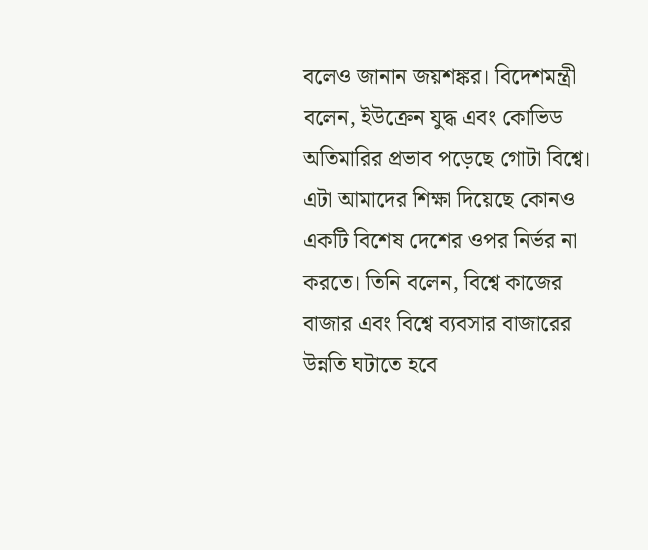বলেও জানান জয়শঙ্কর। বিদেশমন্ত্রী বলেন, ইউক্রেন যুদ্ধ এবং কোভিড অতিমারির প্রভাব পড়েছে গোটা বিশ্বে। এটা আমাদের শিক্ষা দিয়েছে কোনও একটি বিশেষ দেশের ওপর নির্ভর না করতে। তিনি বলেন, বিশ্বে কাজের বাজার এবং বিশ্বে ব্যবসার বাজারের উন্নতি ঘটাতে হবে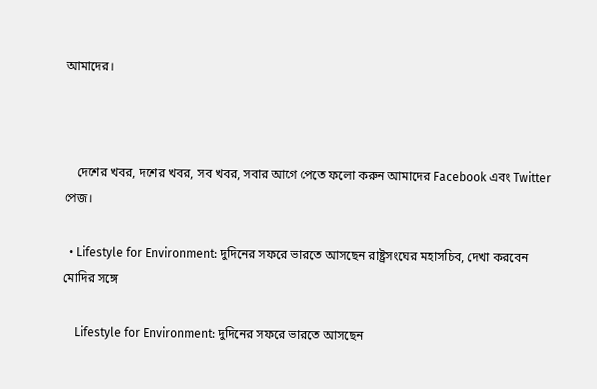আমাদের।



    দেশের খবর, দশের খবর, সব খবর, সবার আগে পেতে ফলো করুন আমাদের Facebook এবং Twitter পেজ।

  • Lifestyle for Environment: দুদিনের সফরে ভারতে আসছেন রাষ্ট্রসংঘের মহাসচিব, দেখা করবেন মোদির সঙ্গে

    Lifestyle for Environment: দুদিনের সফরে ভারতে আসছেন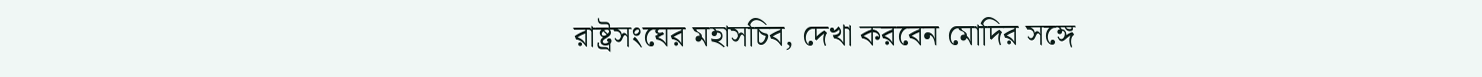রাষ্ট্রসংঘের মহাসচিব, দেখা করবেন মোদির সঙ্গে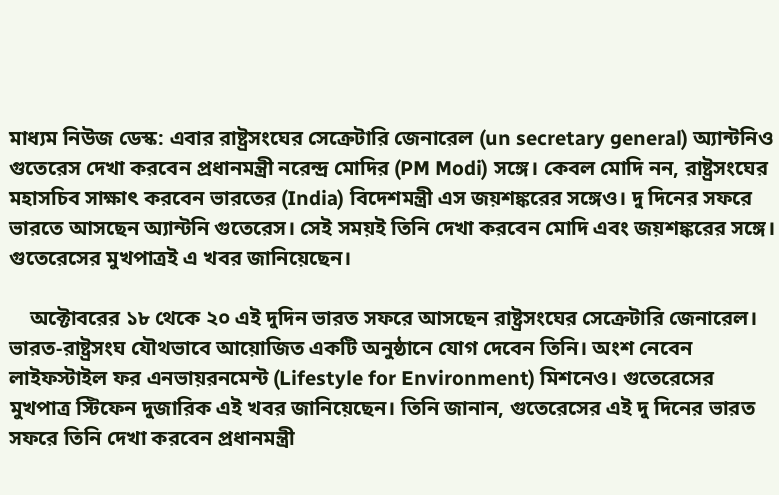মাধ্যম নিউজ ডেস্ক: এবার রাষ্ট্রসংঘের সেক্রেটারি জেনারেল (un secretary general) অ্যান্টনিও গুতেরেস দেখা করবেন প্রধানমন্ত্রী নরেন্দ্র মোদির (PM Modi) সঙ্গে। কেবল মোদি নন, রাষ্ট্রসংঘের মহাসচিব সাক্ষাৎ করবেন ভারতের (India) বিদেশমন্ত্রী এস জয়শঙ্করের সঙ্গেও। দু দিনের সফরে ভারতে আসছেন অ্যান্টনি গুতেরেস। সেই সময়ই তিনি দেখা করবেন মোদি এবং জয়শঙ্করের সঙ্গে। গুতেরেসের মুখপাত্রই এ খবর জানিয়েছেন।

    অক্টোবরের ১৮ থেকে ২০ এই দুদিন ভারত সফরে আসছেন রাষ্ট্রসংঘের সেক্রেটারি জেনারেল। ভারত-রাষ্ট্রসংঘ যৌথভাবে আয়োজিত একটি অনুষ্ঠানে যোগ দেবেন তিনি। অংশ নেবেন লাইফস্টাইল ফর এনভায়রনমেন্ট (Lifestyle for Environment) মিশনেও। গুতেরেসের মুখপাত্র স্টিফেন দুজারিক এই খবর জানিয়েছেন। তিনি জানান, গুতেরেসের এই দু দিনের ভারত সফরে তিনি দেখা করবেন প্রধানমন্ত্রী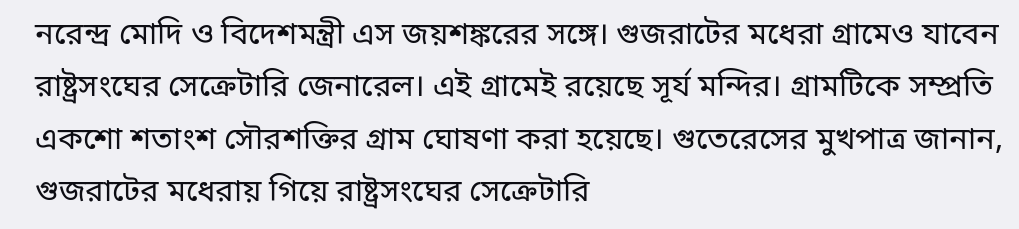নরেন্দ্র মোদি ও বিদেশমন্ত্রী এস জয়শঙ্করের সঙ্গে। গুজরাটের মধেরা গ্রামেও যাবেন রাষ্ট্রসংঘের সেক্রেটারি জেনারেল। এই গ্রামেই রয়েছে সূর্য মন্দির। গ্রামটিকে সম্প্রতি একশো শতাংশ সৌরশক্তির গ্রাম ঘোষণা করা হয়েছে। গুতেরেসের মুখপাত্র জানান, গুজরাটের মধেরায় গিয়ে রাষ্ট্রসংঘের সেক্রেটারি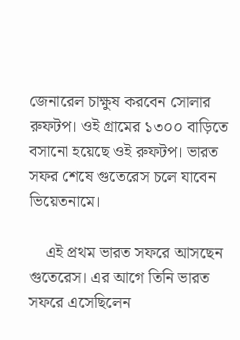জেনারেল চাক্ষুষ করবেন সোলার রুফটপ। ওই গ্রামের ১৩০০ বাড়িতে বসানো হয়েছে ওই রুফটপ। ভারত সফর শেষে গুতেরেস চলে যাবেন ভিয়েতনামে।

    এই প্রথম ভারত সফরে আসছেন গুতেরেস। এর আগে তিনি ভারত সফরে এসেছিলেন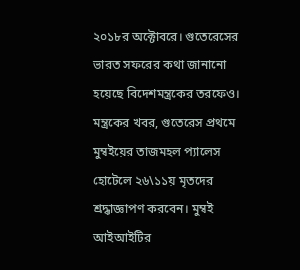২০১৮র অক্টোবরে। গুতেরেসের ভারত সফরের কথা জানানো হয়েছে বিদেশমন্ত্রকের তরফেও। মন্ত্রকের খবর, গুতেরেস প্রথমে মুম্বইয়ের তাজমহল প্যালেস হোটেলে ২৬\১১য় মৃতদের শ্রদ্ধাজ্ঞাপণ করবেন। মুম্বই আইআইটির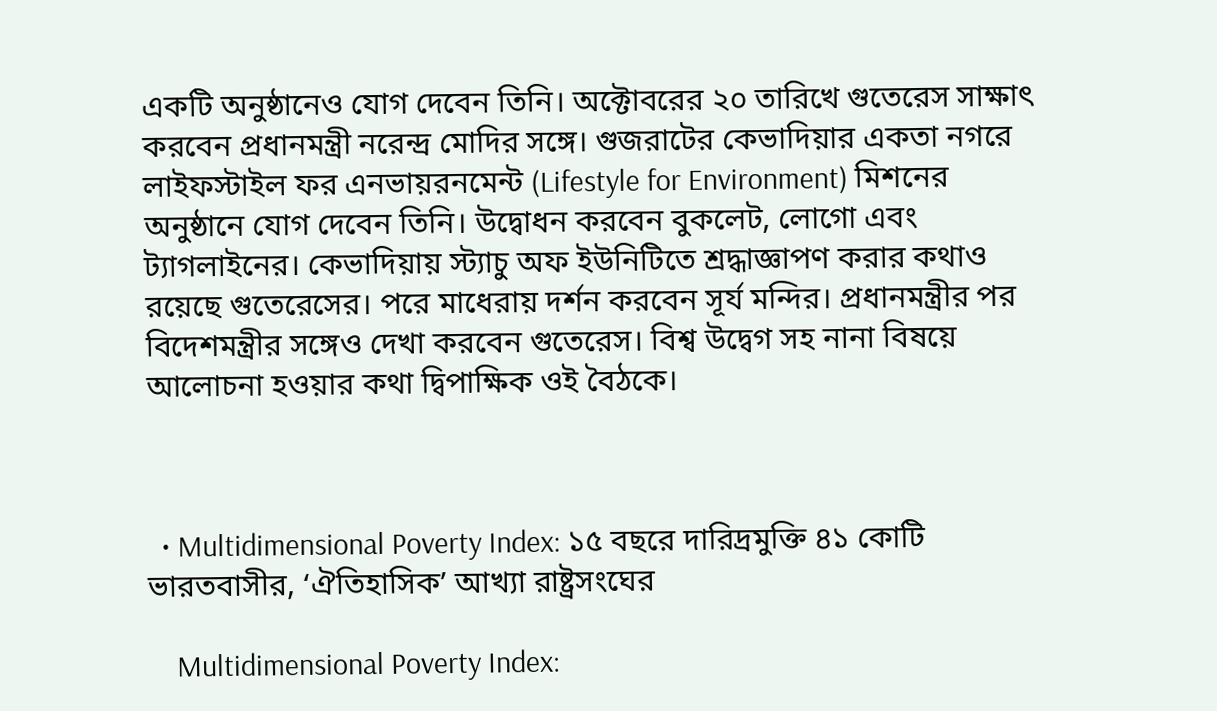একটি অনুষ্ঠানেও যোগ দেবেন তিনি। অক্টোবরের ২০ তারিখে গুতেরেস সাক্ষাৎ করবেন প্রধানমন্ত্রী নরেন্দ্র মোদির সঙ্গে। গুজরাটের কেভাদিয়ার একতা নগরে লাইফস্টাইল ফর এনভায়রনমেন্ট (Lifestyle for Environment) মিশনের অনুষ্ঠানে যোগ দেবেন তিনি। উদ্বোধন করবেন বুকলেট, লোগো এবং ট্যাগলাইনের। কেভাদিয়ায় স্ট্যাচু অফ ইউনিটিতে শ্রদ্ধাজ্ঞাপণ করার কথাও রয়েছে গুতেরেসের। পরে মাধেরায় দর্শন করবেন সূর্য মন্দির। প্রধানমন্ত্রীর পর বিদেশমন্ত্রীর সঙ্গেও দেখা করবেন গুতেরেস। বিশ্ব উদ্বেগ সহ নানা বিষয়ে আলোচনা হওয়ার কথা দ্বিপাক্ষিক ওই বৈঠকে।



  • Multidimensional Poverty Index: ১৫ বছরে দারিদ্রমুক্তি ৪১ কোটি ভারতবাসীর, ‘ঐতিহাসিক’ আখ্যা রাষ্ট্রসংঘের

    Multidimensional Poverty Index: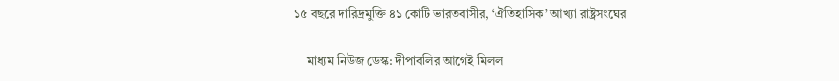১৫ বছরে দারিদ্রমুক্তি ৪১ কোটি ভারতবাসীর, ‘ঐতিহাসিক’ আখ্যা রাষ্ট্রসংঘের

    মাধ্যম নিউজ ডেস্ক: দীপাবলির আগেই মিলল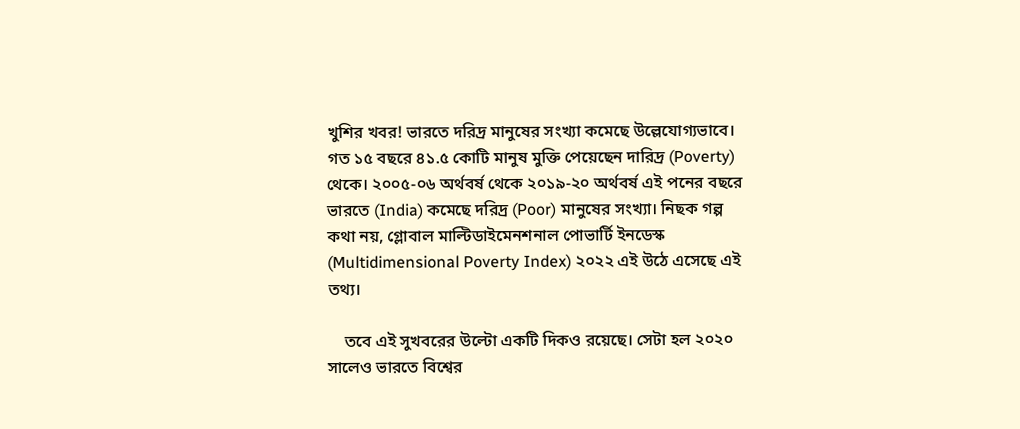খুশির খবর! ভারতে দরিদ্র মানুষের সংখ্যা কমেছে উল্লেযোগ্যভাবে। গত ১৫ বছরে ৪১.৫ কোটি মানুষ মুক্তি পেয়েছেন দারিদ্র (Poverty) থেকে। ২০০৫-০৬ অর্থবর্ষ থেকে ২০১৯-২০ অর্থবর্ষ এই পনের বছরে ভারতে (India) কমেছে দরিদ্র (Poor) মানুষের সংখ্যা। নিছক গল্প কথা নয়, গ্লোবাল মাল্টিডাইমেনশনাল পোভার্টি ইনডেস্ক (Multidimensional Poverty Index) ২০২২ এই উঠে এসেছে এই তথ্য।

    তবে এই সুখবরের উল্টো একটি দিকও রয়েছে। সেটা হল ২০২০ সালেও ভারতে বিশ্বের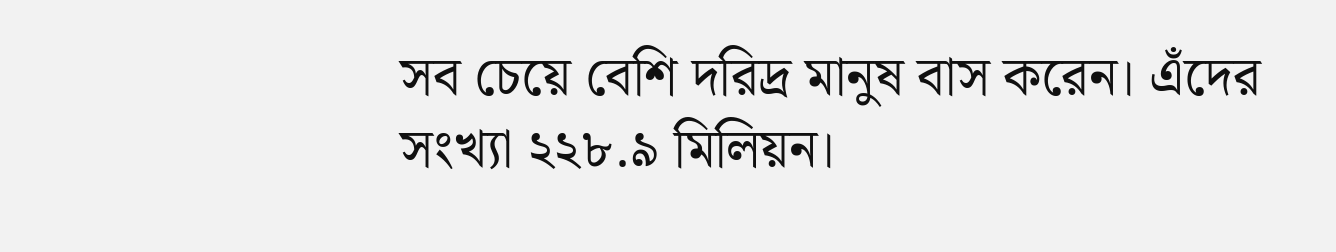সব চেয়ে বেশি দরিদ্র মানুষ বাস করেন। এঁদের সংখ্যা ২২৮.৯ মিলিয়ন।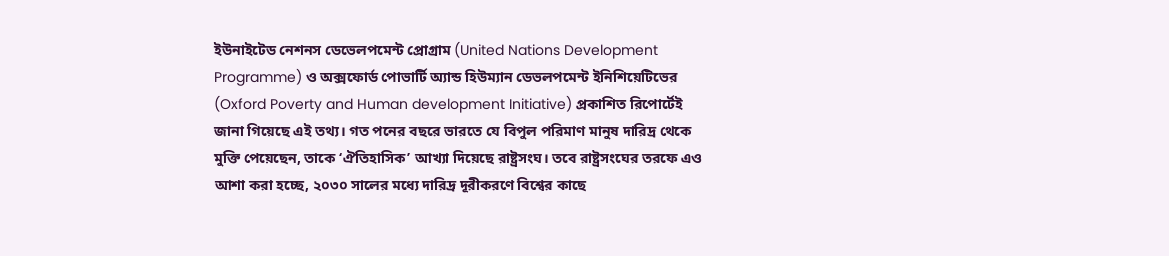ইউনাইটেড নেশনস ডেভেলপমেন্ট প্রোগ্রাম (United Nations Development Programme) ও অক্সফোর্ড পোভার্টি অ্যান্ড হিউম্যান ডেভলপমেন্ট ইনিশিয়েটিভের (Oxford Poverty and Human development Initiative) প্রকাশিত রিপোর্টেই জানা গিয়েছে এই তথ্য। গত পনের বছরে ভারতে যে বিপুল পরিমাণ মানুষ দারিদ্র থেকে মুক্তি পেয়েছেন, তাকে ‘ঐতিহাসিক’ আখ্যা দিয়েছে রাষ্ট্রসংঘ। তবে রাষ্ট্রসংঘের তরফে এও আশা করা হচ্ছে, ২০৩০ সালের মধ্যে দারিদ্র দূরীকরণে বিশ্বের কাছে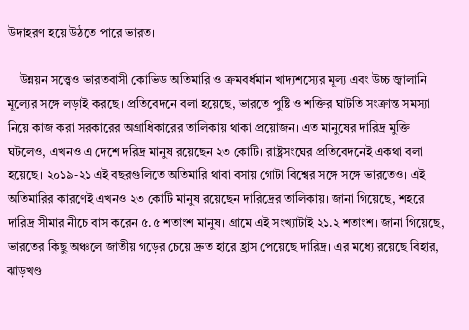উদাহরণ হয়ে উঠতে পারে ভারত।

    উন্নয়ন সত্ত্বেও ভারতবাসী কোভিড অতিমারি ও ক্রমবর্ধমান খাদ্যশস্যের মূল্য এবং উচ্চ জ্বালানি মূল্যের সঙ্গে লড়াই করছে। প্রতিবেদনে বলা হয়েছে, ভারতে পুষ্টি ও শক্তির ঘাটতি সংক্রান্ত সমস্যা নিয়ে কাজ করা সরকারের অগ্রাধিকারের তালিকায় থাকা প্রয়োজন। এত মানুষের দারিদ্র মুক্তি ঘটলেও, এখনও এ দেশে দরিদ্র মানুষ রয়েছেন ২৩ কোটি। রাষ্ট্রসংঘের প্রতিবেদনেই একথা বলা হয়েছে। ২০১৯-২১ এই বছরগুলিতে অতিমারি থাবা বসায় গোটা বিশ্বের সঙ্গে সঙ্গে ভারতেও। এই অতিমারির কারণেই এখনও ২৩ কোটি মানুষ রয়েছেন দারিদ্রের তালিকায়। জানা গিয়েছে, শহরে দারিদ্র সীমার নীচে বাস করেন ৫.৫ শতাংশ মানুষ। গ্রামে এই সংখ্যাটাই ২১.২ শতাংশ। জানা গিয়েছে, ভারতের কিছু অঞ্চলে জাতীয় গড়ের চেয়ে দ্রুত হারে হ্রাস পেয়েছে দারিদ্র। এর মধ্যে রয়েছে বিহার, ঝাড়খণ্ড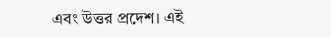এবং উত্তর প্রদেশ। এই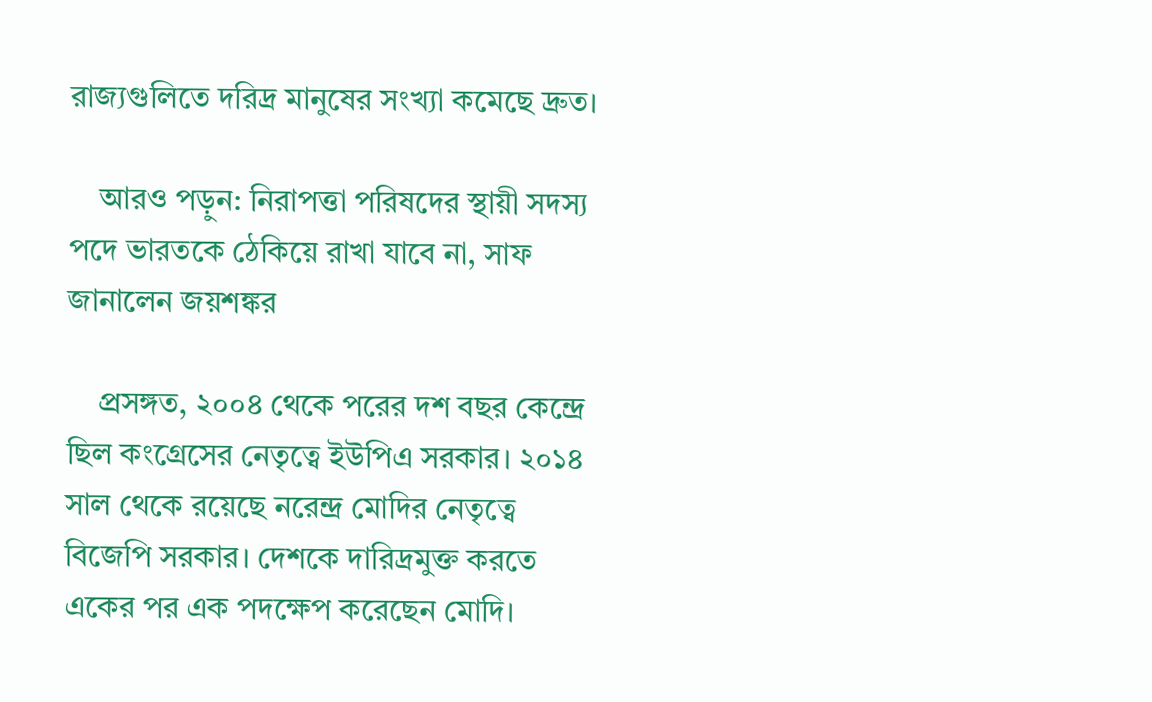রাজ্যগুলিতে দরিদ্র মানুষের সংখ্যা কমেছে দ্রুত।

    আরও পড়ুন: নিরাপত্তা পরিষদের স্থায়ী সদস্য পদে ভারতকে ঠেকিয়ে রাখা যাবে না, সাফ জানালেন জয়শঙ্কর

    প্রসঙ্গত, ২০০৪ থেকে পরের দশ বছর কেন্দ্রে ছিল কংগ্রেসের নেতৃত্বে ইউপিএ সরকার। ২০১৪ সাল থেকে রয়েছে নরেন্দ্র মোদির নেতৃত্বে বিজেপি সরকার। দেশকে দারিদ্রমুক্ত করতে একের পর এক পদক্ষেপ করেছেন মোদি।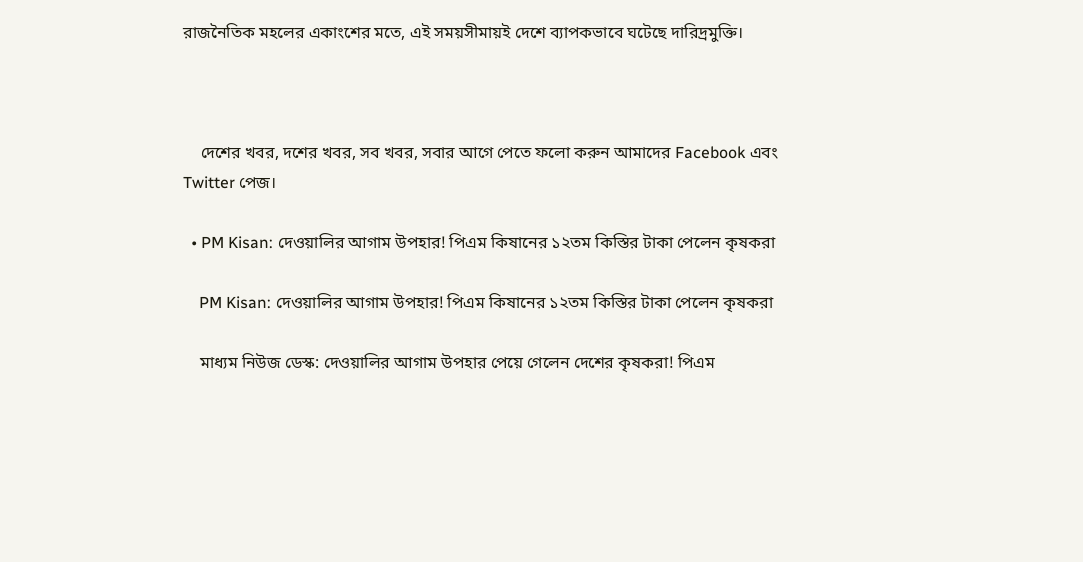রাজনৈতিক মহলের একাংশের মতে, এই সময়সীমায়ই দেশে ব্যাপকভাবে ঘটেছে দারিদ্রমুক্তি।



    দেশের খবর, দশের খবর, সব খবর, সবার আগে পেতে ফলো করুন আমাদের Facebook এবং Twitter পেজ।

  • PM Kisan: দেওয়ালির আগাম উপহার! পিএম কিষানের ১২তম কিস্তির টাকা পেলেন কৃষকরা

    PM Kisan: দেওয়ালির আগাম উপহার! পিএম কিষানের ১২তম কিস্তির টাকা পেলেন কৃষকরা

    মাধ্যম নিউজ ডেস্ক: দেওয়ালির আগাম উপহার পেয়ে গেলেন দেশের কৃষকরা! পিএম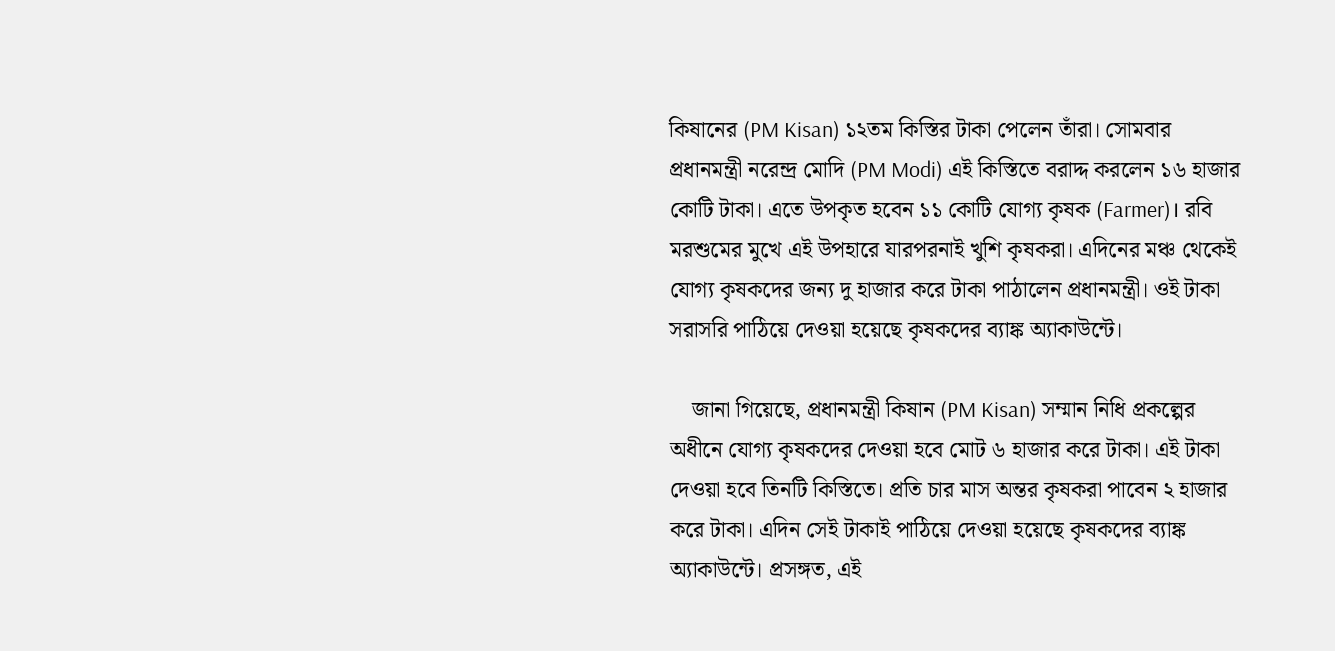কিষানের (PM Kisan) ১২তম কিস্তির টাকা পেলেন তাঁরা। সোমবার প্রধানমন্ত্রী নরেন্দ্র মোদি (PM Modi) এই কিস্তিতে বরাদ্দ করলেন ১৬ হাজার কোটি টাকা। এতে উপকৃত হবেন ১১ কোটি যোগ্য কৃষক (Farmer)। রবি মরশুমের মুখে এই উপহারে যারপরনাই খুশি কৃষকরা। এদিনের মঞ্চ থেকেই যোগ্য কৃষকদের জন্য দু হাজার করে টাকা পাঠালেন প্রধানমন্ত্রী। ওই টাকা সরাসরি পাঠিয়ে দেওয়া হয়েছে কৃষকদের ব্যাঙ্ক অ্যাকাউন্টে।

    জানা গিয়েছে, প্রধানমন্ত্রী কিষান (PM Kisan) সম্মান নিধি প্রকল্পের অধীনে যোগ্য কৃষকদের দেওয়া হবে মোট ৬ হাজার করে টাকা। এই টাকা দেওয়া হবে তিনটি কিস্তিতে। প্রতি চার মাস অন্তর কৃষকরা পাবেন ২ হাজার করে টাকা। এদিন সেই টাকাই পাঠিয়ে দেওয়া হয়েছে কৃষকদের ব্যাঙ্ক অ্যাকাউন্টে। প্রসঙ্গত, এই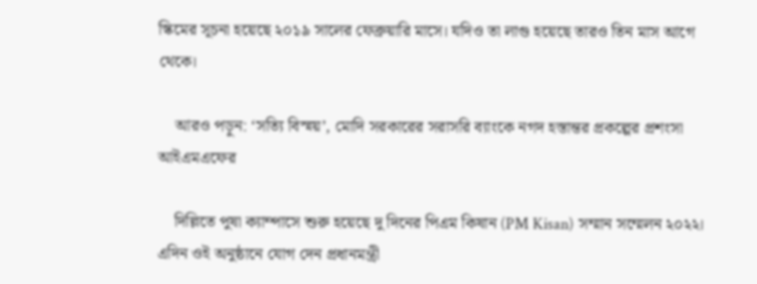স্কিমের সূচনা হয়েছে ২০১৯ সালের ফেব্রুয়ারি মাসে। যদিও তা লাগু হয়েছে তারও তিন মাস আগে থেকে।

    আরও পড়ুন: ‘সত্যি বিস্ময়’, মোদি সরকারের সরাসরি ব্যাংকে নগদ হস্তান্তর প্রকল্পের প্রশংসা আইএমএফের

    দিল্লিতে পুষা ক্যাম্পাসে শুরু হয়েছে দু দিনের পিএম কিষান (PM Kisan) সম্মান সম্মেলন ২০২২। এদিন ওই অনুষ্ঠানে যোগ দেন প্রধানমন্ত্রী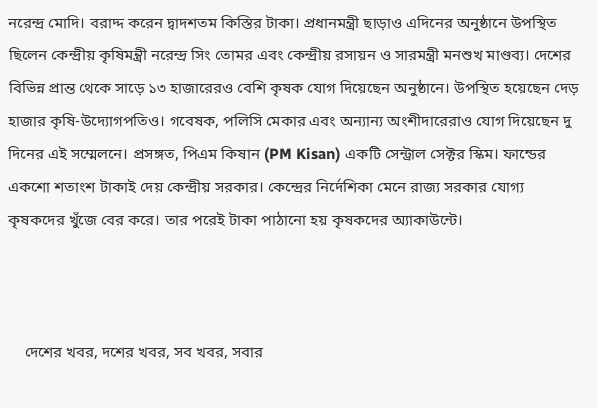নরেন্দ্র মোদি। বরাদ্দ করেন দ্বাদশতম কিস্তির টাকা। প্রধানমন্ত্রী ছাড়াও এদিনের অনুষ্ঠানে উপস্থিত ছিলেন কেন্দ্রীয় কৃষিমন্ত্রী নরেন্দ্র সিং তোমর এবং কেন্দ্রীয় রসায়ন ও সারমন্ত্রী মনশুখ মাণ্ডব্য। দেশের বিভিন্ন প্রান্ত থেকে সাড়ে ১৩ হাজারেরও বেশি কৃষক যোগ দিয়েছেন অনুষ্ঠানে। উপস্থিত হয়েছেন দেড় হাজার কৃষি-উদ্যোগপতিও। গবেষক, পলিসি মেকার এবং অন্যান্য অংশীদারেরাও যোগ দিয়েছেন দু দিনের এই সম্মেলনে। প্রসঙ্গত, পিএম কিষান (PM Kisan) একটি সেন্ট্রাল সেক্টর স্কিম। ফান্ডের একশো শতাংশ টাকাই দেয় কেন্দ্রীয় সরকার। কেন্দ্রের নির্দেশিকা মেনে রাজ্য সরকার যোগ্য কৃষকদের খুঁজে বের করে। তার পরেই টাকা পাঠানো হয় কৃষকদের অ্যাকাউন্টে।



    দেশের খবর, দশের খবর, সব খবর, সবার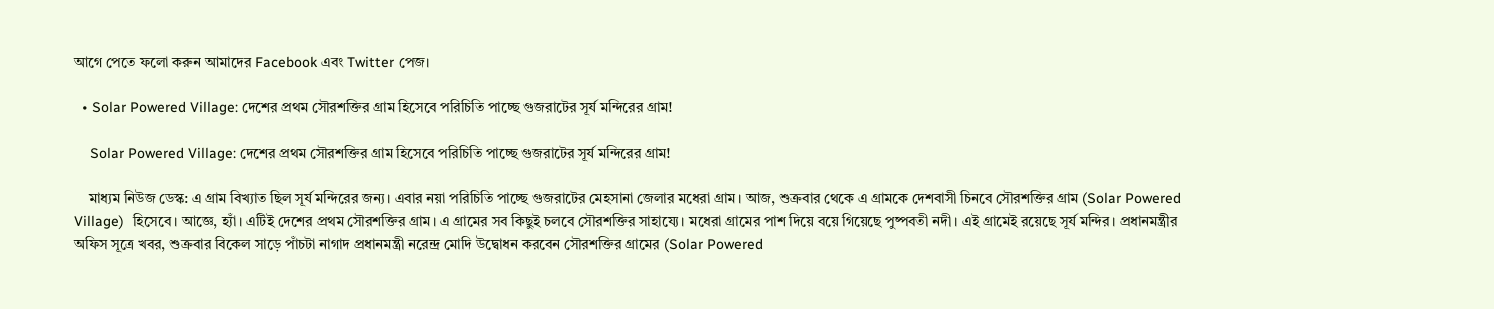আগে পেতে ফলো করুন আমাদের Facebook এবং Twitter পেজ।

  • Solar Powered Village: দেশের প্রথম সৌরশক্তির গ্রাম হিসেবে পরিচিতি পাচ্ছে গুজরাটের সূর্য মন্দিরের গ্রাম!

    Solar Powered Village: দেশের প্রথম সৌরশক্তির গ্রাম হিসেবে পরিচিতি পাচ্ছে গুজরাটের সূর্য মন্দিরের গ্রাম!

    মাধ্যম নিউজ ডেস্ক: এ গ্রাম বিখ্যাত ছিল সূর্য মন্দিরের জন্য। এবার নয়া পরিচিতি পাচ্ছে গুজরাটের মেহসানা জেলার মধেরা গ্রাম। আজ, শুক্রবার থেকে এ গ্রামকে দেশবাসী চিনবে সৌরশক্তির গ্রাম (Solar Powered Village)  হিসেবে। আজ্ঞে, হ্যাঁ। এটিই দেশের প্রথম সৌরশক্তির গ্রাম। এ গ্রামের সব কিছুই চলবে সৌরশক্তির সাহায্যে। মধেরা গ্রামের পাশ দিয়ে বয়ে গিয়েছে পুষ্পবতী নদী। এই গ্রামেই রয়েছে সূর্য মন্দির। প্রধানমন্ত্রীর অফিস সূত্রে খবর, শুক্রবার বিকেল সাড়ে পাঁচটা নাগাদ প্রধানমন্ত্রী নরেন্দ্র মোদি উদ্বোধন করবেন সৌরশক্তির গ্রামের (Solar Powered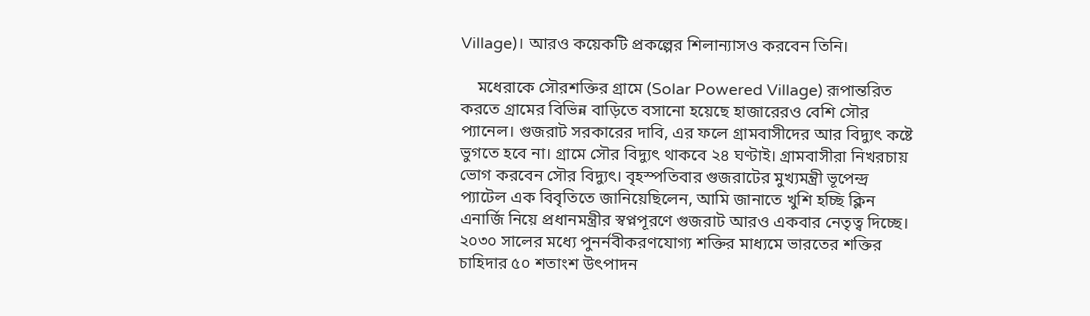Village)। আরও কয়েকটি প্রকল্পের শিলান্যাসও করবেন তিনি।

    মধেরাকে সৌরশক্তির গ্রামে (Solar Powered Village) রূপান্তরিত করতে গ্রামের বিভিন্ন বাড়িতে বসানো হয়েছে হাজারেরও বেশি সৌর প্যানেল। গুজরাট সরকারের দাবি, এর ফলে গ্রামবাসীদের আর বিদ্যুৎ কষ্টে ভুগতে হবে না। গ্রামে সৌর বিদ্যুৎ থাকবে ২৪ ঘণ্টাই। গ্রামবাসীরা নিখরচায় ভোগ করবেন সৌর বিদ্যুৎ। বৃহস্পতিবার গুজরাটের মুখ্যমন্ত্রী ভূপেন্দ্র প্যাটেল এক বিবৃতিতে জানিয়েছিলেন, আমি জানাতে খুশি হচ্ছি ক্লিন এনার্জি নিয়ে প্রধানমন্ত্রীর স্বপ্নপূরণে গুজরাট আরও একবার নেতৃত্ব দিচ্ছে। ২০৩০ সালের মধ্যে পুনর্নবীকরণযোগ্য শক্তির মাধ্যমে ভারতের শক্তির চাহিদার ৫০ শতাংশ উৎপাদন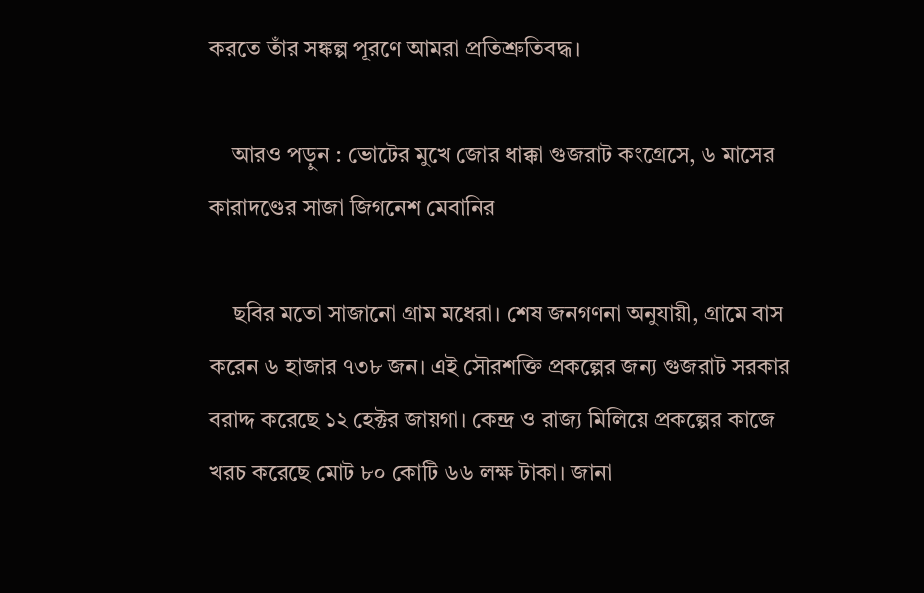করতে তাঁর সঙ্কল্প পূরণে আমরা প্রতিশ্রুতিবদ্ধ।

    আরও পড়ুন : ভোটের মুখে জোর ধাক্কা গুজরাট কংগ্রেসে, ৬ মাসের কারাদণ্ডের সাজা জিগনেশ মেবানির

    ছবির মতো সাজানো গ্রাম মধেরা। শেষ জনগণনা অনুযায়ী, গ্রামে বাস করেন ৬ হাজার ৭৩৮ জন। এই সৌরশক্তি প্রকল্পের জন্য গুজরাট সরকার বরাদ্দ করেছে ১২ হেক্টর জায়গা। কেন্দ্র ও রাজ্য মিলিয়ে প্রকল্পের কাজে খরচ করেছে মোট ৮০ কোটি ৬৬ লক্ষ টাকা। জানা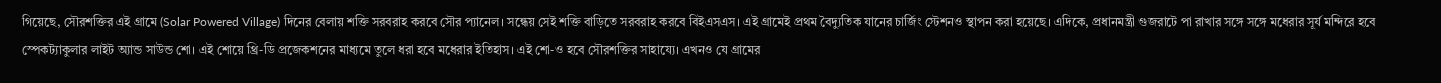গিয়েছে, সৌরশক্তির এই গ্রামে (Solar Powered Village) দিনের বেলায় শক্তি সরবরাহ করবে সৌর প্যানেল। সন্ধেয় সেই শক্তি বাড়িতে সরবরাহ করবে বিইএসএস। এই গ্রামেই প্রথম বৈদ্যুতিক যানের চার্জিং স্টেশনও স্থাপন করা হয়েছে। এদিকে, প্রধানমন্ত্রী গুজরাটে পা রাখার সঙ্গে সঙ্গে মধেরার সূর্য মন্দিরে হবে স্পেকট্যাকুলার লাইট অ্যান্ড সাউন্ড শো। এই শোয়ে থ্রি-ডি প্রজেকশনের মাধ্যমে তুলে ধরা হবে মধেরার ইতিহাস। এই শো-ও হবে সৌরশক্তির সাহায্যে। এখনও যে গ্রামের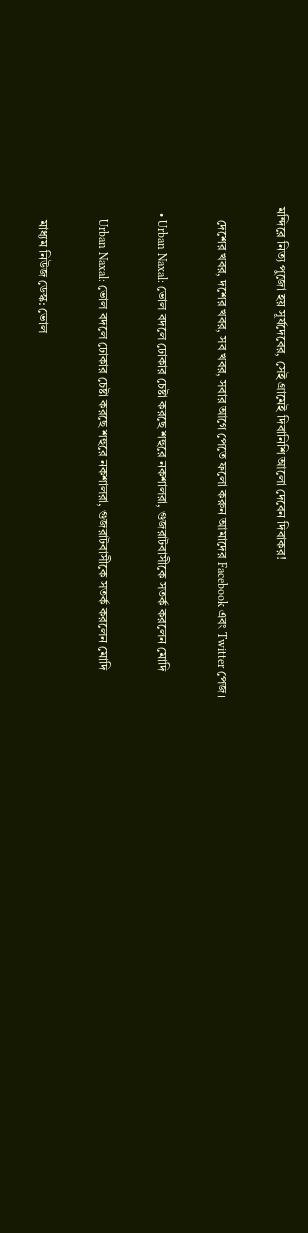মন্দিরে নিত্য পুজো হয় সূর্যদেবের, সেই গ্রামেই দিবানিশি আলো দেবেন দিবাকর!

    দেশের খবর, দশের খবর, সব খবর, সবার আগে পেতে ফলো করুন আমাদের Facebook এবং Twitter পেজ।

  • Urban Naxal: ভোল বদলে ঢোকার চেষ্টা করছে শহুরে নকশালরা, গুজরাটবাসীকে সতর্ক করলেন মোদি

    Urban Naxal: ভোল বদলে ঢোকার চেষ্টা করছে শহুরে নকশালরা, গুজরাটবাসীকে সতর্ক করলেন মোদি

    মাধ্যম নিউজ ডেস্ক: ভোল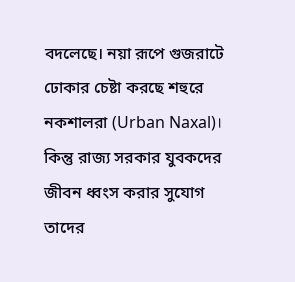বদলেছে। নয়া রূপে গুজরাটে ঢোকার চেষ্টা করছে শহুরে নকশালরা (Urban Naxal)।  কিন্তু রাজ্য সরকার যুবকদের জীবন ধ্বংস করার সুযোগ তাদের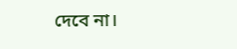দেবে না।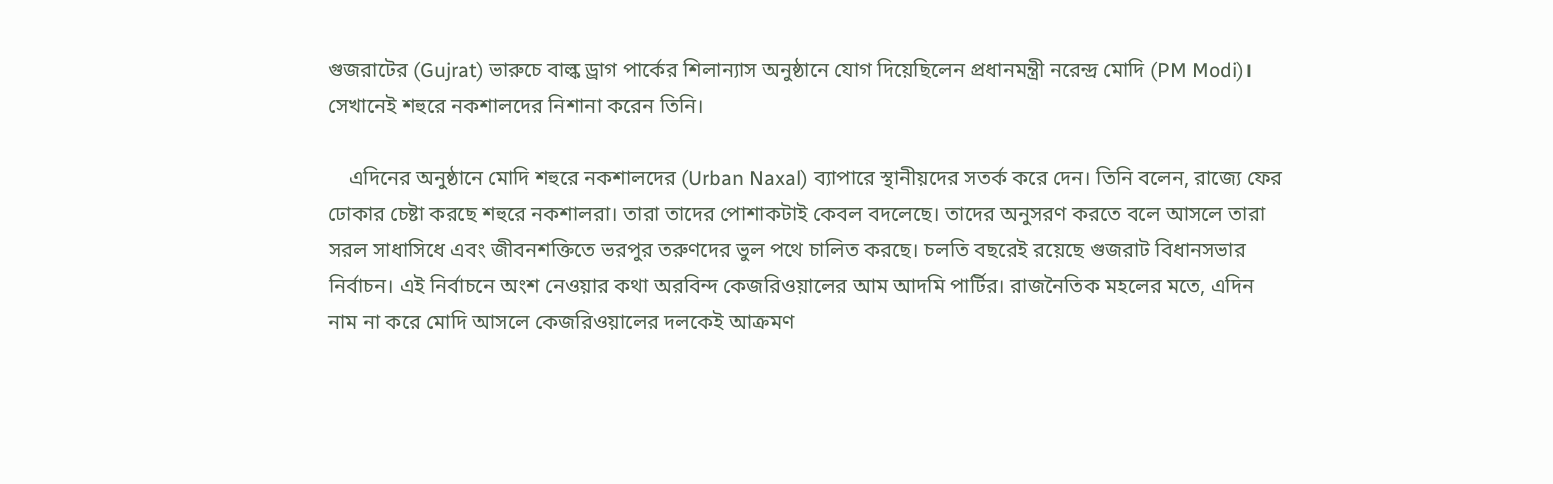গুজরাটের (Gujrat) ভারুচে বাল্ক ড্রাগ পার্কের শিলান্যাস অনুষ্ঠানে যোগ দিয়েছিলেন প্রধানমন্ত্রী নরেন্দ্র মোদি (PM Modi)। সেখানেই শহুরে নকশালদের নিশানা করেন তিনি।

    এদিনের অনুষ্ঠানে মোদি শহুরে নকশালদের (Urban Naxal) ব্যাপারে স্থানীয়দের সতর্ক করে দেন। তিনি বলেন, রাজ্যে ফের ঢোকার চেষ্টা করছে শহুরে নকশালরা। তারা তাদের পোশাকটাই কেবল বদলেছে। তাদের অনুসরণ করতে বলে আসলে তারা সরল সাধাসিধে এবং জীবনশক্তিতে ভরপুর তরুণদের ভুল পথে চালিত করছে। চলতি বছরেই রয়েছে গুজরাট বিধানসভার নির্বাচন। এই নির্বাচনে অংশ নেওয়ার কথা অরবিন্দ কেজরিওয়ালের আম আদমি পার্টির। রাজনৈতিক মহলের মতে, এদিন নাম না করে মোদি আসলে কেজরিওয়ালের দলকেই আক্রমণ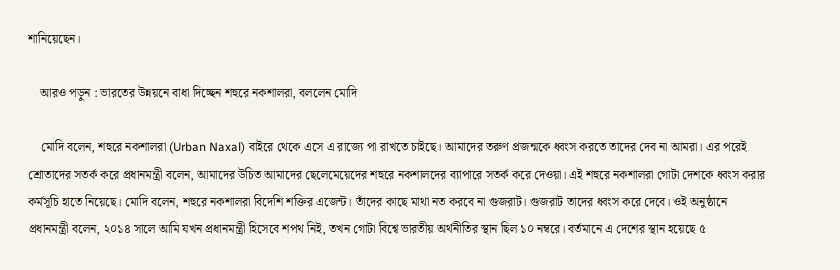শানিয়েছেন।

    আরও পড়ুন : ভারতের উন্নয়নে বাধা দিচ্ছেন শহুরে নকশালরা, বললেন মোদি

    মোদি বলেন, শহুরে নকশালরা (Urban Naxal) বাইরে থেকে এসে এ রাজ্যে পা রাখতে চাইছে। আমাদের তরুণ প্রজন্মকে ধ্বংস করতে তাদের দেব না আমরা। এর পরেই শ্রোতাদের সতর্ক করে প্রধানমন্ত্রী বলেন, আমাদের উচিত আমাদের ছেলেমেয়েদের শহুরে নকশালদের ব্যাপারে সতর্ক করে দেওয়া। এই শহুরে নকশালরা গোটা দেশকে ধ্বংস করার কর্মসূচি হাতে নিয়েছে। মোদি বলেন, শহুরে নকশালরা বিদেশি শক্তির এজেন্ট। তাঁদের কাছে মাথা নত করবে না গুজরাট। গুজরাট তাদের ধ্বংস করে দেবে। ওই অনুষ্ঠানে প্রধানমন্ত্রী বলেন, ২০১৪ সালে আমি যখন প্রধানমন্ত্রী হিসেবে শপথ নিই, তখন গোটা বিশ্বে ভারতীয় অর্থনীতির স্থান ছিল ১০ নম্বরে। বর্তমানে এ দেশের স্থান হয়েছে ৫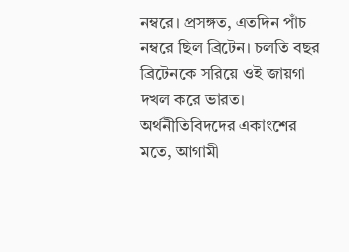নম্বরে। প্রসঙ্গত, এতদিন পাঁচ নম্বরে ছিল ব্রিটেন। চলতি বছর ব্রিটেনকে সরিয়ে ওই জায়গা দখল করে ভারত। অর্থনীতিবিদদের একাংশের মতে, আগামী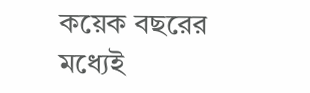কয়েক বছরের মধ্যেই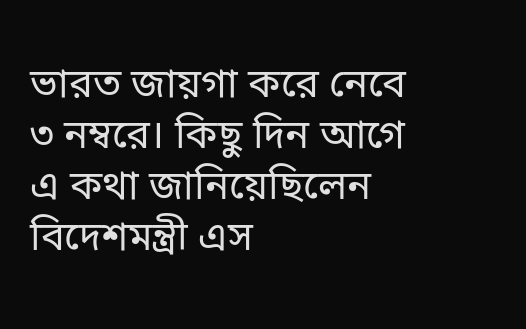ভারত জায়গা করে নেবে ৩ নম্বরে। কিছু দিন আগে এ কথা জানিয়েছিলেন বিদেশমন্ত্রী এস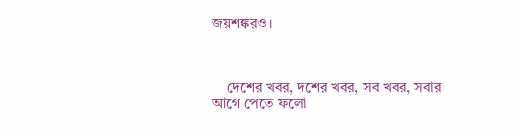জয়শঙ্করও।



    দেশের খবর, দশের খবর, সব খবর, সবার আগে পেতে ফলো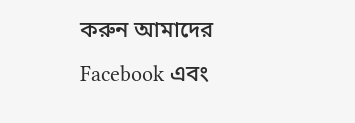করুন আমাদের Facebook এবং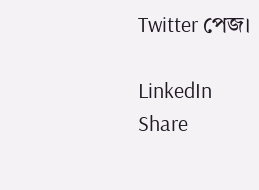Twitter পেজ।

LinkedIn
Share